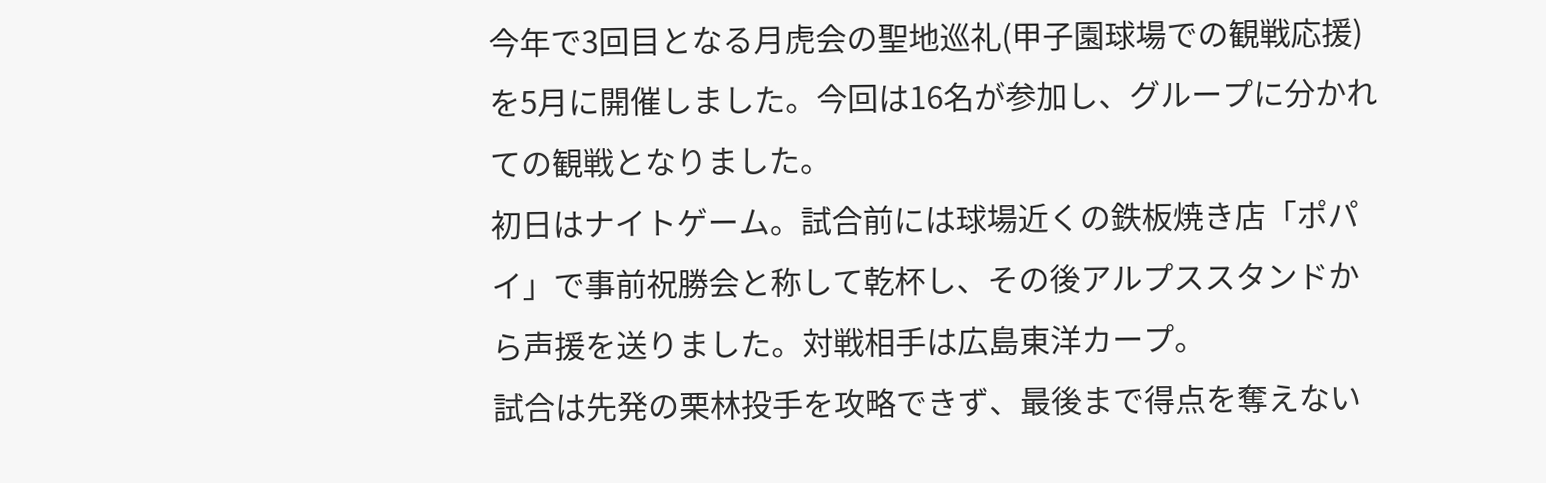今年で3回目となる月虎会の聖地巡礼(甲子園球場での観戦応援)を5月に開催しました。今回は16名が参加し、グループに分かれての観戦となりました。
初日はナイトゲーム。試合前には球場近くの鉄板焼き店「ポパイ」で事前祝勝会と称して乾杯し、その後アルプススタンドから声援を送りました。対戦相手は広島東洋カープ。
試合は先発の栗林投手を攻略できず、最後まで得点を奪えない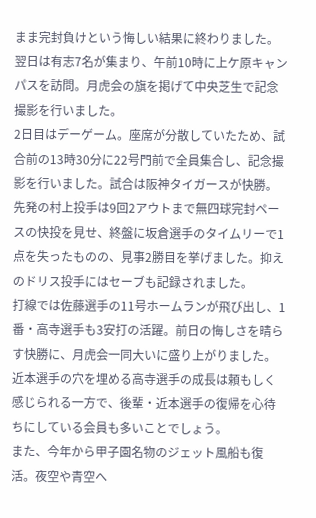まま完封負けという悔しい結果に終わりました。
翌日は有志7名が集まり、午前10時に上ケ原キャンパスを訪問。月虎会の旗を掲げて中央芝生で記念撮影を行いました。
2日目はデーゲーム。座席が分散していたため、試合前の13時30分に22号門前で全員集合し、記念撮影を行いました。試合は阪神タイガースが快勝。先発の村上投手は9回2アウトまで無四球完封ペースの快投を見せ、終盤に坂倉選手のタイムリーで1点を失ったものの、見事2勝目を挙げました。抑えのドリス投手にはセーブも記録されました。
打線では佐藤選手の11号ホームランが飛び出し、1番・高寺選手も3安打の活躍。前日の悔しさを晴らす快勝に、月虎会一同大いに盛り上がりました。近本選手の穴を埋める高寺選手の成長は頼もしく感じられる一方で、後輩・近本選手の復帰を心待ちにしている会員も多いことでしょう。
また、今年から甲子園名物のジェット風船も復活。夜空や青空へ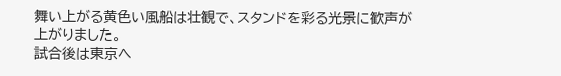舞い上がる黄色い風船は壮観で、スタンドを彩る光景に歓声が上がりました。
試合後は東京へ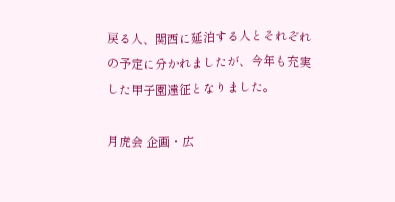戻る人、関西に延泊する人とそれぞれの予定に分かれましたが、今年も充実した甲子園遠征となりました。

月虎会 企画・広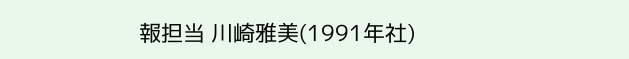報担当 川崎雅美(1991年社)